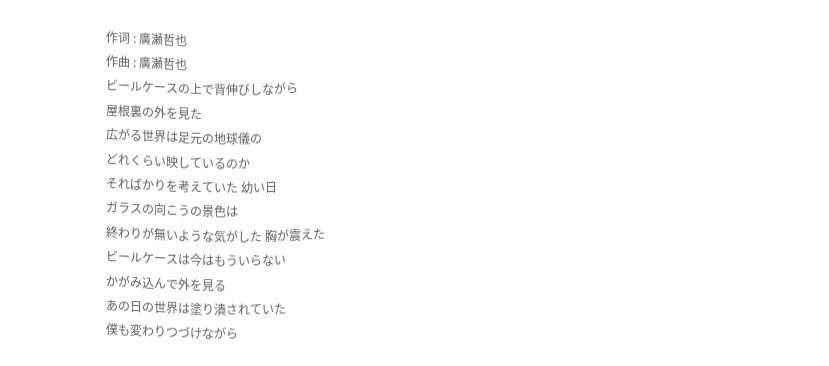作词 : 廣瀬哲也
作曲 : 廣瀬哲也
ビールケースの上で背伸びしながら
屋根裏の外を見た
広がる世界は足元の地球儀の
どれくらい映しているのか
そればかりを考えていた 幼い日
ガラスの向こうの景色は
終わりが無いような気がした 胸が震えた
ビールケースは今はもういらない
かがみ込んで外を見る
あの日の世界は塗り潰されていた
僕も変わりつづけながら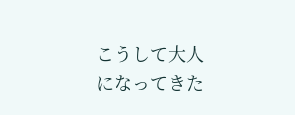こうして大人になってきた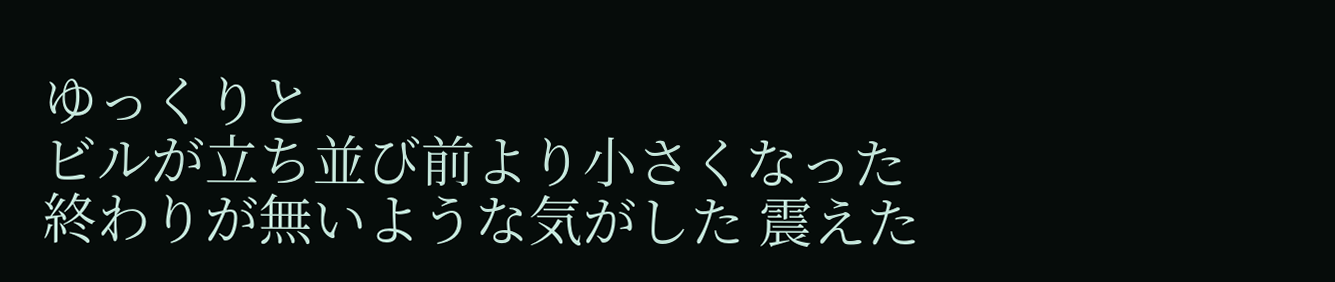ゆっくりと
ビルが立ち並び前より小さくなった
終わりが無いような気がした 震えた